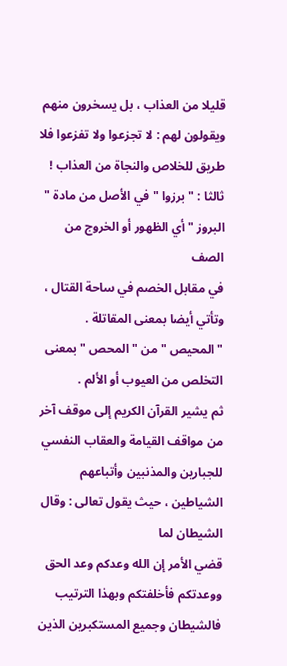قليلا من العذاب ، بل يسخرون منهم ويقولون لهم : لا تجزعوا ولا تفزعوا فلا
طريق للخلاص والنجاة من العذاب !
ثالثا : " برزوا " في الأصل من مادة " البروز " أي الظهور أو الخروج من الصف
في مقابل الخصم في ساحة القتال ، وتأتي أيضا بمعنى المقاتلة .
" المحيص " من " المحص " بمعنى التخلص من العيوب أو الألم .
ثم يشير القرآن الكريم إلى موقف آخر من مواقف القيامة والعقاب النفسي
للجبارين والمذنبين وأتباعهم الشياطين ، حيث يقول تعالى : وقال الشيطان لما
قضي الأمر إن الله وعدكم وعد الحق ووعدتكم فأخلفتكم وبهذا الترتيب
فالشيطان وجميع المستكبرين الذين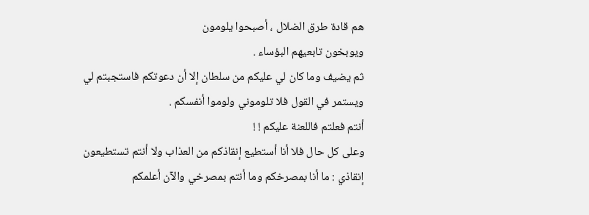هم قادة طرق الضلال ، أصبحوا يلومون
ويوبخون تابعيهم البؤساء .
ثم يضيف وما كان لي عليكم من سلطان إلا أن دعوتكم فاستجبتم لي
ويستمر في القول فلا تلوموني ولوموا أنفسكم .
أنتم فعلتم فاللعنة عليكم ! !
وعلى كل حال فلا أنا أستطيع إنقاذكم من العذاب ولا أنتم تستطيعون
إنقاذي : ما أنا بمصرخكم وما أنتم بمصرخي والآن أعلمكم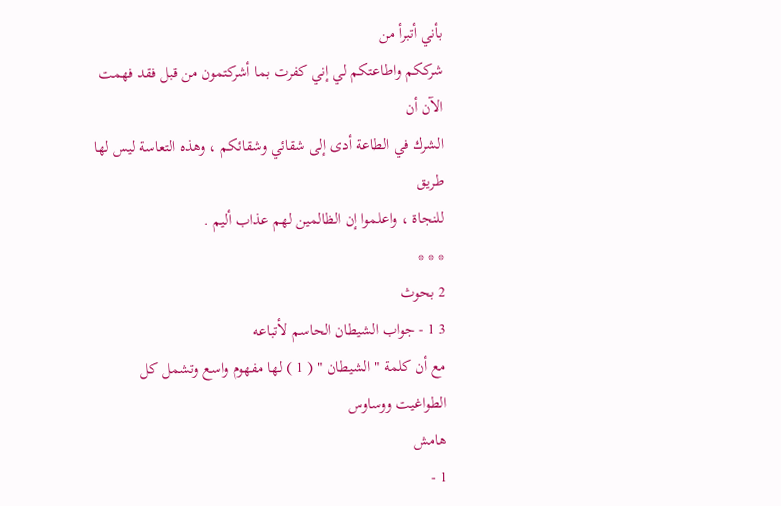بأني أتبرأ من
شرككم واطاعتكم لي إني كفرت بما أشركتمون من قبل فقد فهمت الآن أن
الشرك في الطاعة أدى إلى شقائي وشقائكم ، وهذه التعاسة ليس لها طريق
للنجاة ، واعلموا إن الظالمين لهم عذاب أليم .
* * *
2 بحوث
3 1 - جواب الشيطان الحاسم لأتباعه
مع أن كلمة " الشيطان " ( 1 ) لها مفهوم واسع وتشمل كل الطواغيت ووساوس
هامش
1 -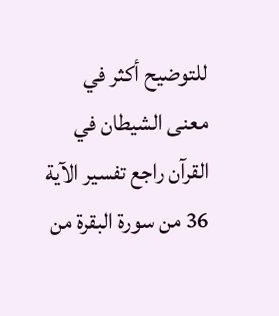للتوضيح أكثر في معنى الشيطان في القرآن راجع تفسير الآية 36 من سورة البقرة من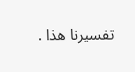تفسيرنا هذا .